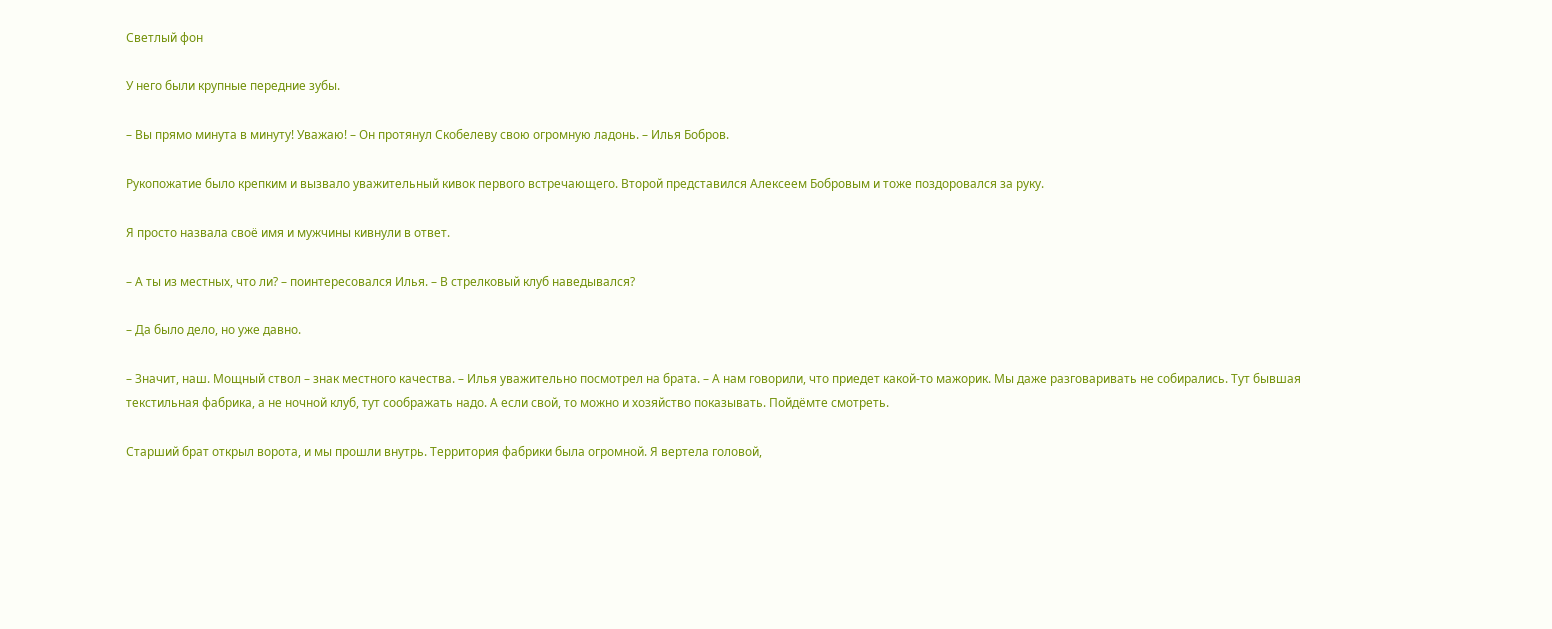Светлый фон

У него были крупные передние зубы.

– Вы прямо минута в минуту! Уважаю! – Он протянул Скобелеву свою огромную ладонь. – Илья Бобров.

Рукопожатие было крепким и вызвало уважительный кивок первого встречающего. Второй представился Алексеем Бобровым и тоже поздоровался за руку.

Я просто назвала своё имя и мужчины кивнули в ответ.

– А ты из местных, что ли? – поинтересовался Илья. – В стрелковый клуб наведывался?

– Да было дело, но уже давно.

– Значит, наш. Мощный ствол – знак местного качества. – Илья уважительно посмотрел на брата. – А нам говорили, что приедет какой-то мажорик. Мы даже разговаривать не собирались. Тут бывшая текстильная фабрика, а не ночной клуб, тут соображать надо. А если свой, то можно и хозяйство показывать. Пойдёмте смотреть.

Старший брат открыл ворота, и мы прошли внутрь. Территория фабрики была огромной. Я вертела головой,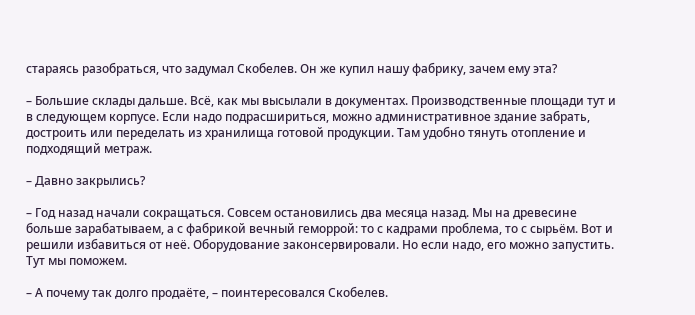стараясь разобраться, что задумал Скобелев. Он же купил нашу фабрику, зачем ему эта?

– Большие склады дальше. Всё, как мы высылали в документах. Производственные площади тут и в следующем корпусе. Если надо подрасшириться, можно административное здание забрать, достроить или переделать из хранилища готовой продукции. Там удобно тянуть отопление и подходящий метраж.

– Давно закрылись?

– Год назад начали сокращаться. Совсем остановились два месяца назад. Мы на древесине больше зарабатываем, а с фабрикой вечный геморрой: то с кадрами проблема, то с сырьём. Вот и решили избавиться от неё. Оборудование законсервировали. Но если надо, его можно запустить. Тут мы поможем.

– А почему так долго продаёте, – поинтересовался Скобелев.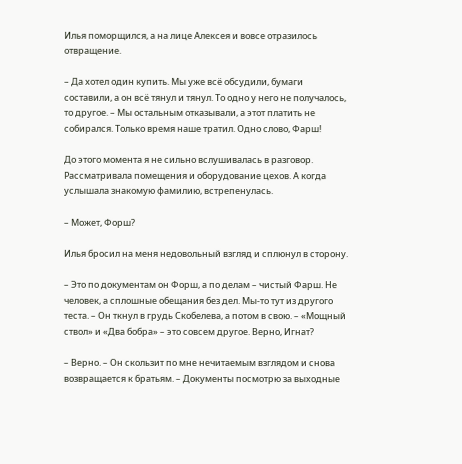Илья поморщился, а на лице Алексея и вовсе отразилось отвращение.

– Да хотел один купить. Мы уже всё обсудили, бумаги составили, а он всё тянул и тянул. То одно у него не получалось, то другое. – Мы остальным отказывали, а этот платить не собирался. Только время наше тратил. Одно слово, Фарш!

До этого момента я не сильно вслушивалась в разговор. Рассматривала помещения и оборудование цехов. А когда услышала знакомую фамилию, встрепенулась.

– Может, Форш?

Илья бросил на меня недовольный взгляд и сплюнул в сторону.

– Это по документам он Форш, а по делам – чистый Фарш. Не человек, а сплошные обещания без дел. Мы-то тут из другого теста. – Он ткнул в грудь Скобелева, а потом в свою. – «Мощный ствол» и «Два бобра» – это совсем другое. Верно, Игнат?

– Верно. – Он скользит по мне нечитаемым взглядом и снова возвращается к братьям. – Документы посмотрю за выходные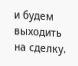и будем выходить на сделку.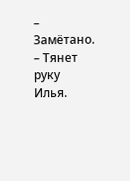– Замётано. – Тянет руку Илья.